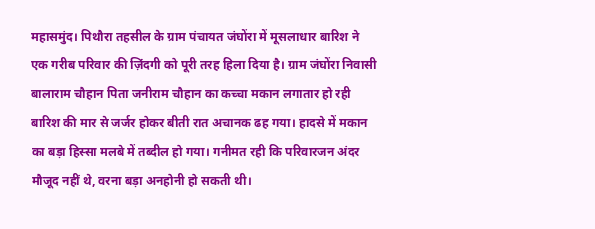महासमुंद। पिथौरा तहसील के ग्राम पंचायत जंघोंरा में मूसलाधार बारिश ने एक गरीब परिवार की ज़िंदगी को पूरी तरह हिला दिया है। ग्राम जंघोंरा निवासी बालाराम चौहान पिता जनीराम चौहान का कच्चा मकान लगातार हो रही बारिश की मार से जर्जर होकर बीती रात अचानक ढह गया। हादसे में मकान का बड़ा हिस्सा मलबे में तब्दील हो गया। गनीमत रही कि परिवारजन अंदर मौजूद नहीं थे, वरना बड़ा अनहोनी हो सकती थी।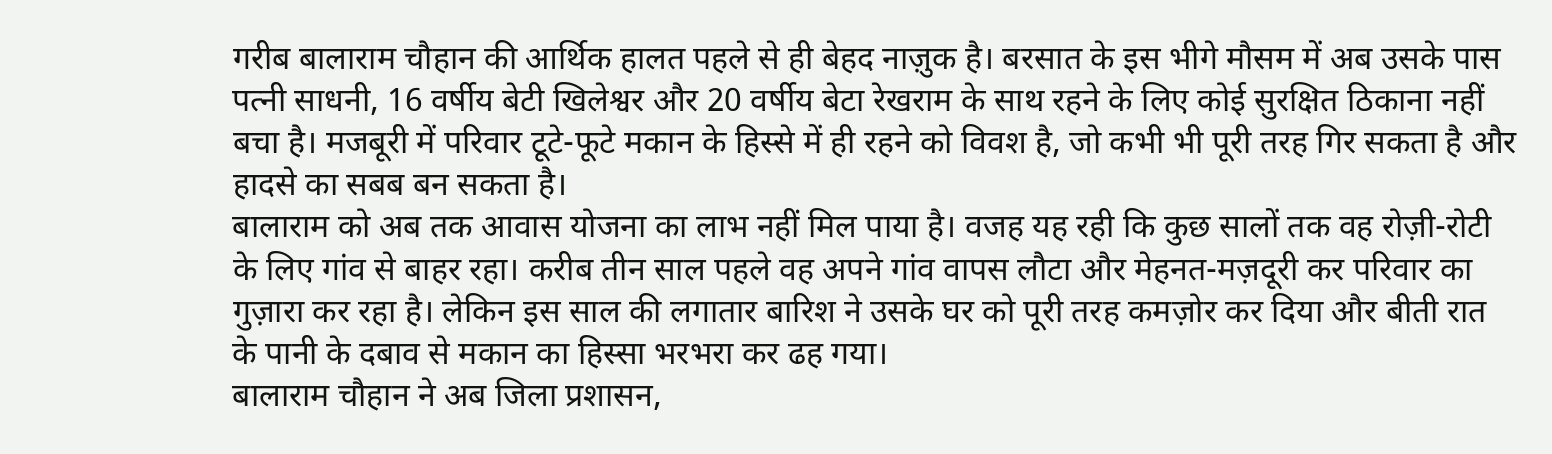गरीब बालाराम चौहान की आर्थिक हालत पहले से ही बेहद नाज़ुक है। बरसात के इस भीगे मौसम में अब उसके पास पत्नी साधनी, 16 वर्षीय बेटी खिलेश्वर और 20 वर्षीय बेटा रेखराम के साथ रहने के लिए कोई सुरक्षित ठिकाना नहीं बचा है। मजबूरी में परिवार टूटे-फूटे मकान के हिस्से में ही रहने को विवश है, जो कभी भी पूरी तरह गिर सकता है और हादसे का सबब बन सकता है।
बालाराम को अब तक आवास योजना का लाभ नहीं मिल पाया है। वजह यह रही कि कुछ सालों तक वह रोज़ी-रोटी के लिए गांव से बाहर रहा। करीब तीन साल पहले वह अपने गांव वापस लौटा और मेहनत-मज़दूरी कर परिवार का गुज़ारा कर रहा है। लेकिन इस साल की लगातार बारिश ने उसके घर को पूरी तरह कमज़ोर कर दिया और बीती रात के पानी के दबाव से मकान का हिस्सा भरभरा कर ढह गया।
बालाराम चौहान ने अब जिला प्रशासन,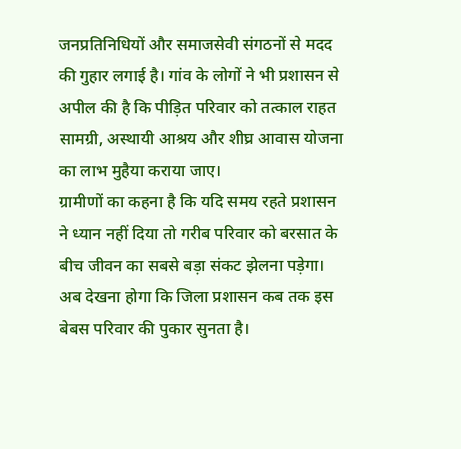जनप्रतिनिधियों और समाजसेवी संगठनों से मदद की गुहार लगाई है। गांव के लोगों ने भी प्रशासन से अपील की है कि पीड़ित परिवार को तत्काल राहत सामग्री, अस्थायी आश्रय और शीघ्र आवास योजना का लाभ मुहैया कराया जाए।
ग्रामीणों का कहना है कि यदि समय रहते प्रशासन ने ध्यान नहीं दिया तो गरीब परिवार को बरसात के बीच जीवन का सबसे बड़ा संकट झेलना पड़ेगा। अब देखना होगा कि जिला प्रशासन कब तक इस बेबस परिवार की पुकार सुनता है।